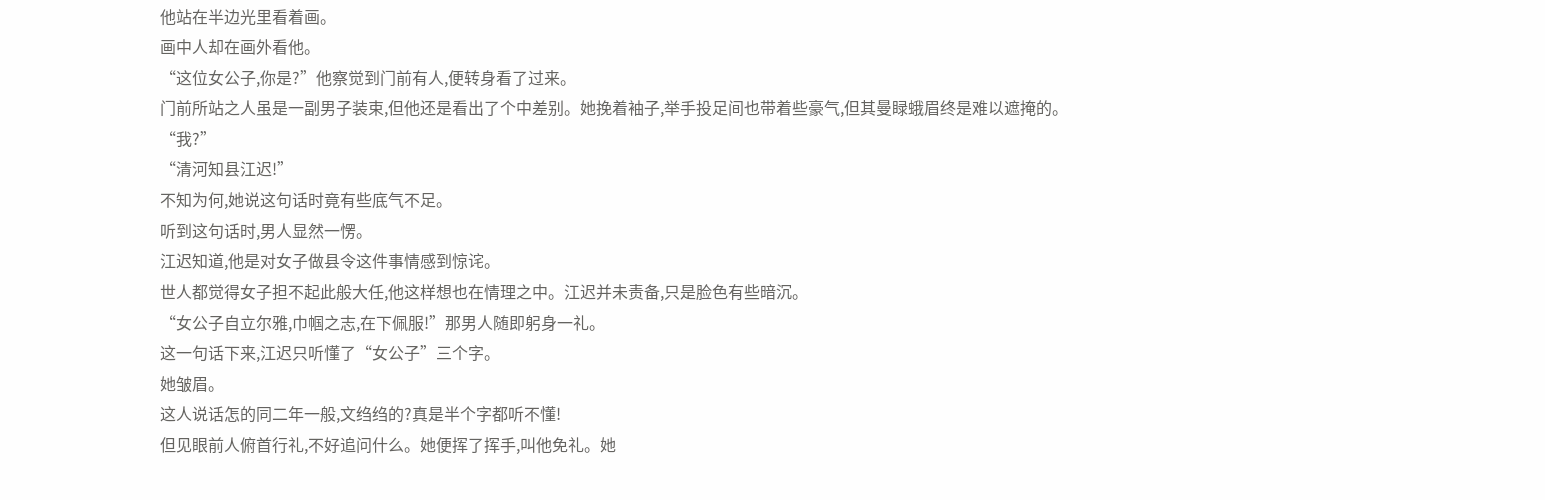他站在半边光里看着画。
画中人却在画外看他。
“这位女公子,你是?”他察觉到门前有人,便转身看了过来。
门前所站之人虽是一副男子装束,但他还是看出了个中差别。她挽着袖子,举手投足间也带着些豪气,但其曼睩蛾眉终是难以遮掩的。
“我?”
“清河知县江迟!”
不知为何,她说这句话时竟有些底气不足。
听到这句话时,男人显然一愣。
江迟知道,他是对女子做县令这件事情感到惊诧。
世人都觉得女子担不起此般大任,他这样想也在情理之中。江迟并未责备,只是脸色有些暗沉。
“女公子自立尔雅,巾帼之志,在下佩服!”那男人随即躬身一礼。
这一句话下来,江迟只听懂了“女公子”三个字。
她皱眉。
这人说话怎的同二年一般,文绉绉的?真是半个字都听不懂!
但见眼前人俯首行礼,不好追问什么。她便挥了挥手,叫他免礼。她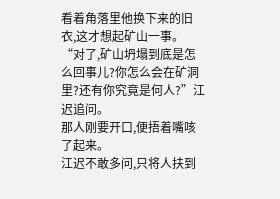看着角落里他换下来的旧衣,这才想起矿山一事。
“对了,矿山坍塌到底是怎么回事儿?你怎么会在矿洞里?还有你究竟是何人?”江迟追问。
那人刚要开口,便捂着嘴咳了起来。
江迟不敢多问,只将人扶到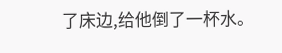了床边,给他倒了一杯水。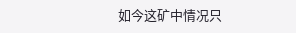如今这矿中情况只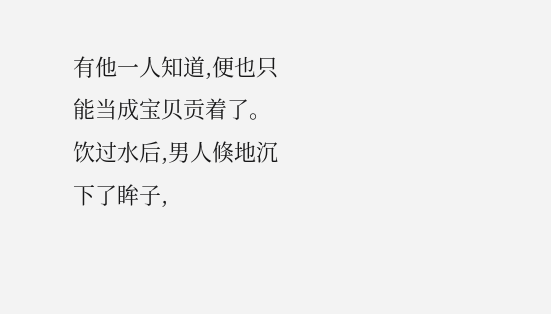有他一人知道,便也只能当成宝贝贡着了。
饮过水后,男人倏地沉下了眸子,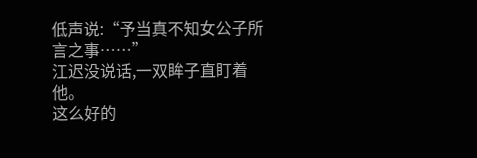低声说:“予当真不知女公子所言之事……”
江迟没说话,一双眸子直盯着他。
这么好的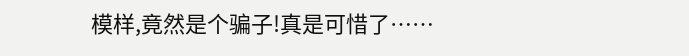模样,竟然是个骗子!真是可惜了……